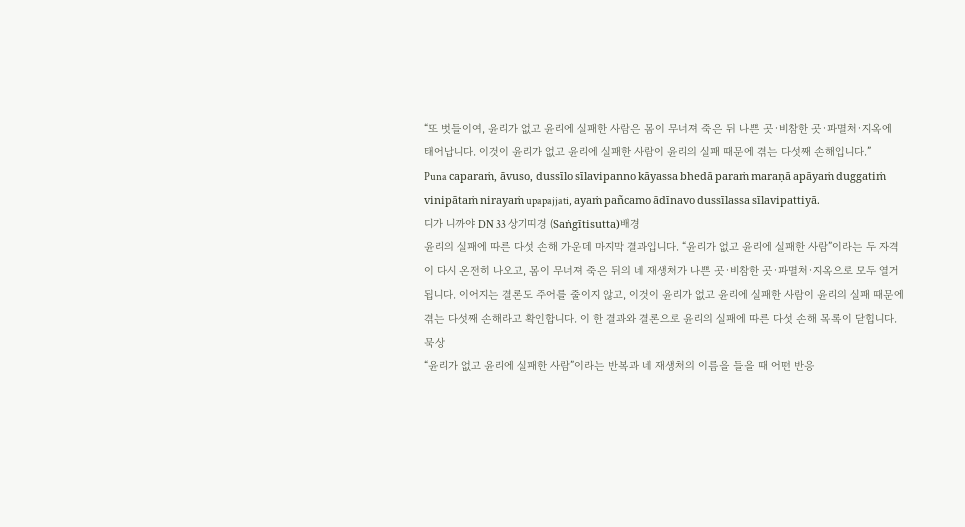“또 벗들이여, 윤리가 없고 윤리에 실패한 사람은 몸이 무너져 죽은 뒤 나쁜 곳·비참한 곳·파멸처·지옥에 태어납니다. 이것이 윤리가 없고 윤리에 실패한 사람이 윤리의 실패 때문에 겪는 다섯째 손해입니다.”
Puna caparaṁ, āvuso, dussīlo sīlavipanno kāyassa bhedā paraṁ maraṇā apāyaṁ duggatiṁ vinipātaṁ nirayaṁ upapajjati, ayaṁ pañcamo ādīnavo dussīlassa sīlavipattiyā.
디가 니까야 DN 33 상기띠경 (Saṅgītisutta)배경
윤리의 실패에 따른 다섯 손해 가운데 마지막 결과입니다. “윤리가 없고 윤리에 실패한 사람”이라는 두 자격이 다시 온전히 나오고, 몸이 무너져 죽은 뒤의 네 재생처가 나쁜 곳·비참한 곳·파멸처·지옥으로 모두 열거됩니다. 이어지는 결론도 주어를 줄이지 않고, 이것이 윤리가 없고 윤리에 실패한 사람이 윤리의 실패 때문에 겪는 다섯째 손해라고 확인합니다. 이 한 결과와 결론으로 윤리의 실패에 따른 다섯 손해 목록이 닫힙니다.
묵상
“윤리가 없고 윤리에 실패한 사람”이라는 반복과 네 재생처의 이름을 들을 때 어떤 반응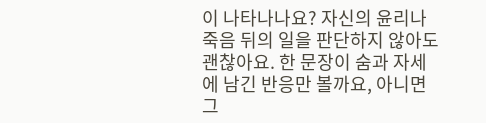이 나타나나요? 자신의 윤리나 죽음 뒤의 일을 판단하지 않아도 괜찮아요. 한 문장이 숨과 자세에 남긴 반응만 볼까요, 아니면 그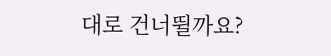대로 건너뛸까요?